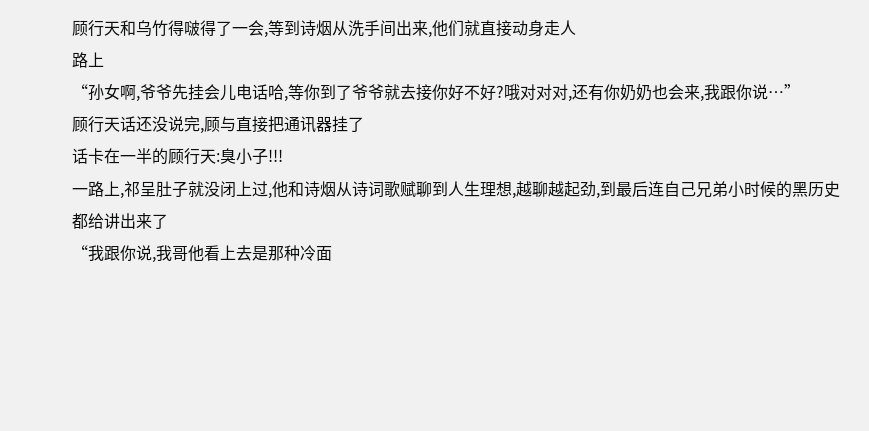顾行天和乌竹得啵得了一会,等到诗烟从洗手间出来,他们就直接动身走人
路上
“孙女啊,爷爷先挂会儿电话哈,等你到了爷爷就去接你好不好?哦对对对,还有你奶奶也会来,我跟你说…”
顾行天话还没说完,顾与直接把通讯器挂了
话卡在一半的顾行天:臭小子!!!
一路上,祁呈肚子就没闭上过,他和诗烟从诗词歌赋聊到人生理想,越聊越起劲,到最后连自己兄弟小时候的黑历史都给讲出来了
“我跟你说,我哥他看上去是那种冷面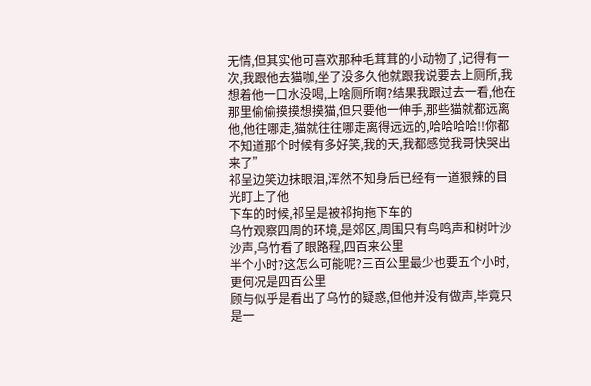无情,但其实他可喜欢那种毛茸茸的小动物了,记得有一次,我跟他去猫咖,坐了没多久他就跟我说要去上厕所,我想着他一口水没喝,上啥厕所啊?结果我跟过去一看,他在那里偷偷摸摸想摸猫,但只要他一伸手,那些猫就都远离他,他往哪走,猫就往往哪走离得远远的,哈哈哈哈!!你都不知道那个时候有多好笑,我的天,我都感觉我哥快哭出来了”
祁呈边笑边抹眼泪,浑然不知身后已经有一道狠辣的目光盯上了他
下车的时候,祁呈是被祁拘拖下车的
乌竹观察四周的环境,是郊区,周围只有鸟鸣声和树叶沙沙声,乌竹看了眼路程,四百来公里
半个小时?这怎么可能呢?三百公里最少也要五个小时,更何况是四百公里
顾与似乎是看出了乌竹的疑惑,但他并没有做声,毕竟只是一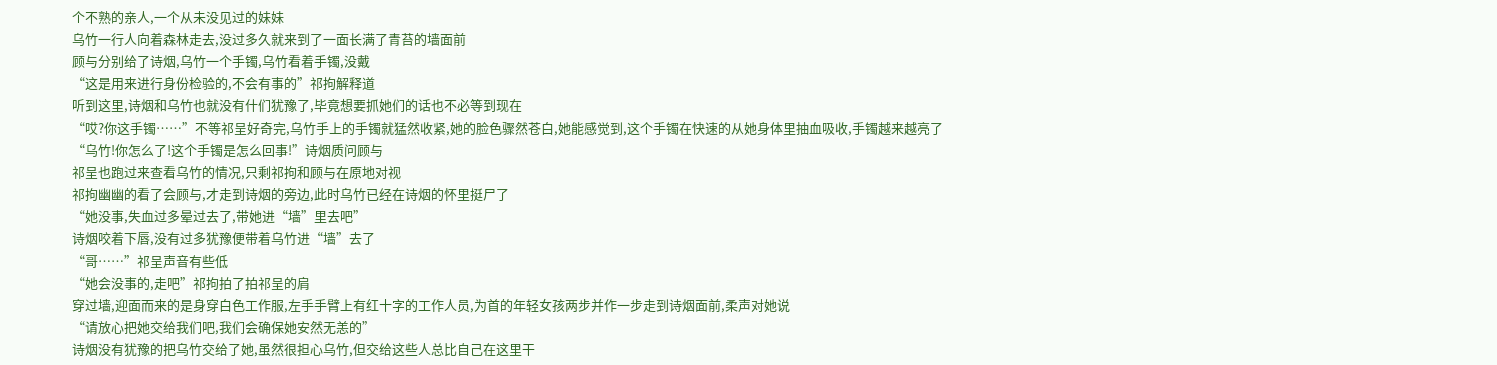个不熟的亲人,一个从未没见过的妹妹
乌竹一行人向着森林走去,没过多久就来到了一面长满了青苔的墙面前
顾与分别给了诗烟,乌竹一个手镯,乌竹看着手镯,没戴
“这是用来进行身份检验的,不会有事的”祁拘解释道
听到这里,诗烟和乌竹也就没有什们犹豫了,毕竟想要抓她们的话也不必等到现在
“哎?你这手镯……”不等祁呈好奇完,乌竹手上的手镯就猛然收紧,她的脸色骤然苍白,她能感觉到,这个手镯在快速的从她身体里抽血吸收,手镯越来越亮了
“乌竹!你怎么了!这个手镯是怎么回事!”诗烟质问顾与
祁呈也跑过来查看乌竹的情况,只剩祁拘和顾与在原地对视
祁拘幽幽的看了会顾与,才走到诗烟的旁边,此时乌竹已经在诗烟的怀里挺尸了
“她没事,失血过多晕过去了,带她进“墙”里去吧”
诗烟咬着下唇,没有过多犹豫便带着乌竹进“墙”去了
“哥……”祁呈声音有些低
“她会没事的,走吧”祁拘拍了拍祁呈的肩
穿过墙,迎面而来的是身穿白色工作服,左手手臂上有红十字的工作人员,为首的年轻女孩两步并作一步走到诗烟面前,柔声对她说
“请放心把她交给我们吧,我们会确保她安然无恙的”
诗烟没有犹豫的把乌竹交给了她,虽然很担心乌竹,但交给这些人总比自己在这里干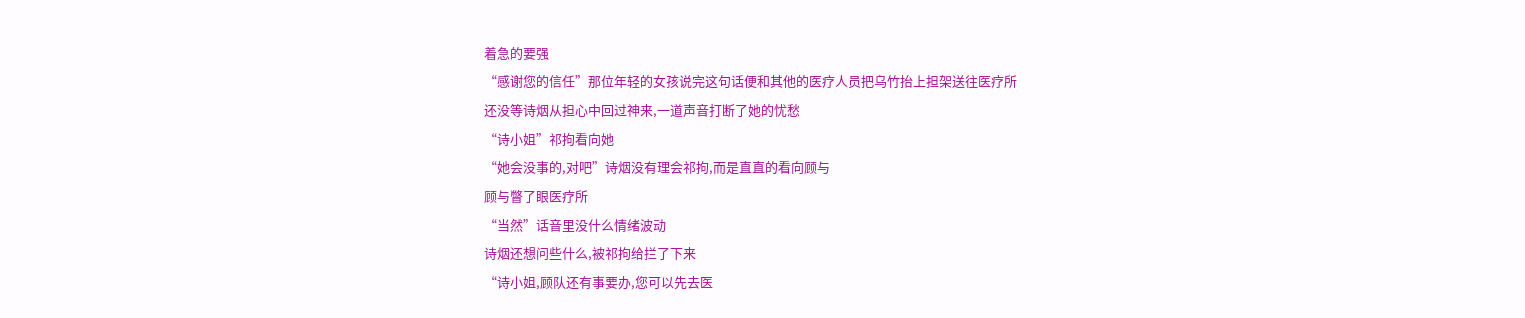着急的要强
“感谢您的信任”那位年轻的女孩说完这句话便和其他的医疗人员把乌竹抬上担架送往医疗所
还没等诗烟从担心中回过神来,一道声音打断了她的忧愁
“诗小姐”祁拘看向她
“她会没事的,对吧”诗烟没有理会祁拘,而是直直的看向顾与
顾与瞥了眼医疗所
“当然”话音里没什么情绪波动
诗烟还想问些什么,被祁拘给拦了下来
“诗小姐,顾队还有事要办,您可以先去医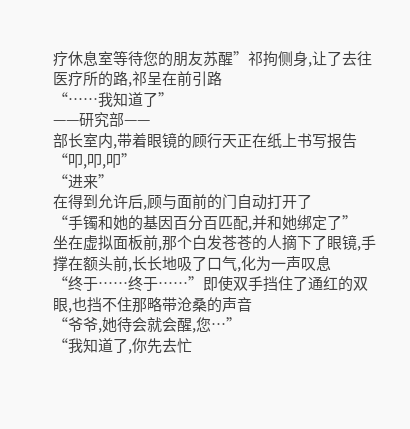疗休息室等待您的朋友苏醒”祁拘侧身,让了去往医疗所的路,祁呈在前引路
“……我知道了”
——研究部——
部长室内,带着眼镜的顾行天正在纸上书写报告
“叩,叩,叩”
“进来”
在得到允许后,顾与面前的门自动打开了
“手镯和她的基因百分百匹配,并和她绑定了”
坐在虚拟面板前,那个白发苍苍的人摘下了眼镜,手撑在额头前,长长地吸了口气,化为一声叹息
“终于……终于……”即使双手挡住了通红的双眼,也挡不住那略带沧桑的声音
“爷爷,她待会就会醒,您…”
“我知道了,你先去忙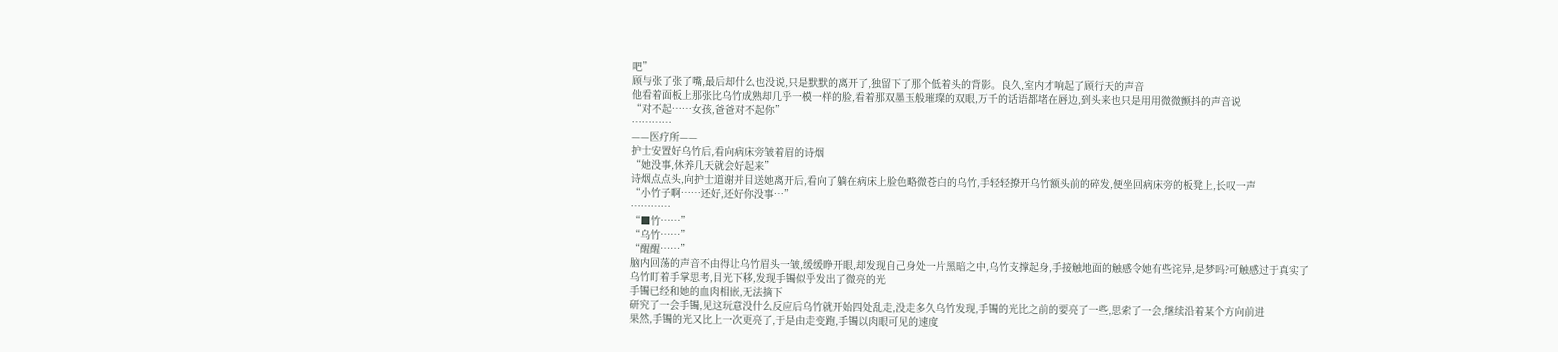吧”
顾与张了张了嘴,最后却什么也没说,只是默默的离开了,独留下了那个低着头的背影。良久,室内才响起了顾行天的声音
他看着面板上那张比乌竹成熟却几乎一模一样的脸,看着那双墨玉般璀璨的双眼,万千的话语都堵在唇边,到头来也只是用用微微颤抖的声音说
“对不起……女孩,爸爸对不起你”
…………
——医疗所——
护士安置好乌竹后,看向病床旁皱着眉的诗烟
“她没事,休养几天就会好起来”
诗烟点点头,向护士道谢并目送她离开后,看向了躺在病床上脸色略微苍白的乌竹,手轻轻撩开乌竹额头前的碎发,便坐回病床旁的板凳上,长叹一声
“小竹子啊……还好,还好你没事…”
…………
“■竹……”
“乌竹……”
“醒醒……”
脑内回荡的声音不由得让乌竹眉头一皱,缓缓睁开眼,却发现自己身处一片黑暗之中,乌竹支撑起身,手接触地面的触感令她有些诧异,是梦吗?可触感过于真实了
乌竹盯着手掌思考,目光下移,发现手镯似乎发出了微亮的光
手镯已经和她的血肉相嵌,无法摘下
研究了一会手镯,见这玩意没什么反应后乌竹就开始四处乱走,没走多久乌竹发现,手镯的光比之前的要亮了一些,思索了一会,继续沿着某个方向前进
果然,手镯的光又比上一次更亮了,于是由走变跑,手镯以肉眼可见的速度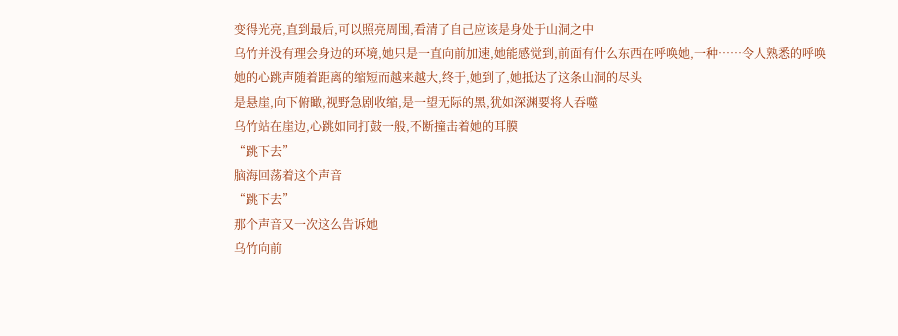变得光亮,直到最后,可以照亮周围,看清了自己应该是身处于山洞之中
乌竹并没有理会身边的环境,她只是一直向前加速,她能感觉到,前面有什么东西在呼唤她,一种……令人熟悉的呼唤
她的心跳声随着距离的缩短而越来越大,终于,她到了,她抵达了这条山洞的尽头
是悬崖,向下俯瞰,视野急剧收缩,是一望无际的黑,犹如深渊要将人吞噬
乌竹站在崖边,心跳如同打鼓一般,不断撞击着她的耳膜
“跳下去”
脑海回荡着这个声音
“跳下去”
那个声音又一次这么告诉她
乌竹向前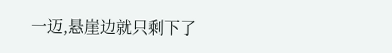一迈,悬崖边就只剩下了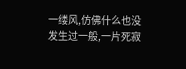一缕风,仿佛什么也没发生过一般,一片死寂